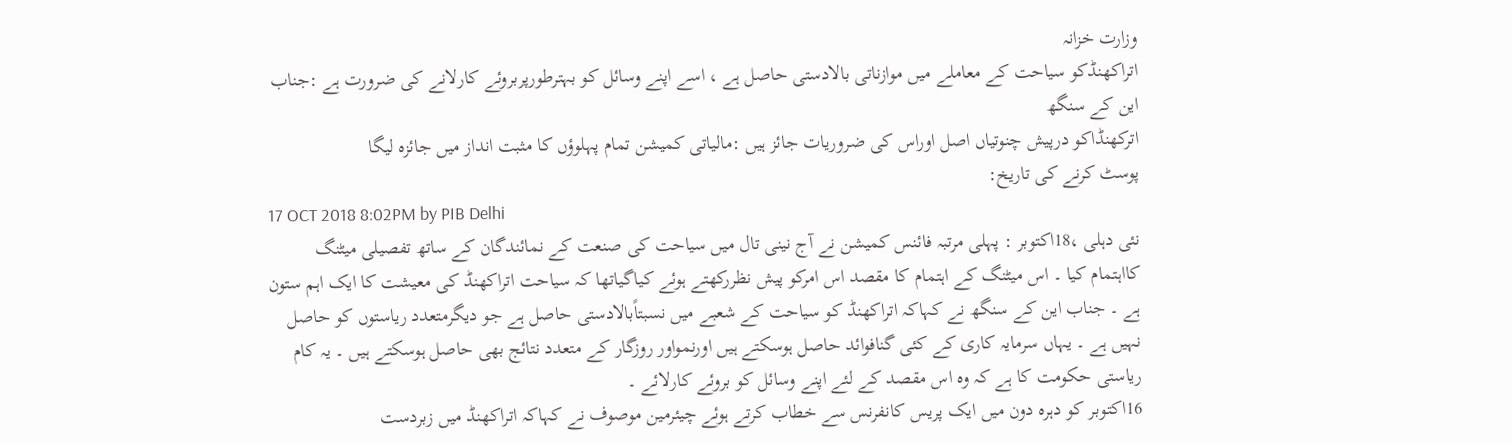وزارت خزانہ
اتراکھنڈکو سیاحت کے معاملے میں موازناتی بالادستی حاصل ہے ، اسے اپنے وسائل کو بہترطورپربروئے کارلانے کی ضرورت ہے :جناب این کے سنگھ
اترکھنڈاکو درپیش چنوتیاں اصل اوراس کی ضروریات جائز ہیں :مالیاتی کمیشن تمام پہلوؤں کا مثبت انداز میں جائزہ لیگا
پوسٹ کرنے کی تاریخ:
17 OCT 2018 8:02PM by PIB Delhi
نئی دہلی ،18اکتوبر : پہلی مرتبہ فائنس کمیشن نے آج نینی تال میں سیاحت کی صنعت کے نمائندگان کے ساتھ تفصیلی میٹنگ کااہتمام کیا ۔ اس میٹنگ کے اہتمام کا مقصد اس امرکو پیش نظررکھتے ہوئے کیاگیاتھا کہ سیاحت اتراکھنڈ کی معیشت کا ایک اہم ستون ہے ۔ جناب این کے سنگھ نے کہاکہ اتراکھنڈ کو سیاحت کے شعبے میں نسبتاًبالادستی حاصل ہے جو دیگرمتعدد ریاستوں کو حاصل نہیں ہے ۔ یہاں سرمایہ کاری کے کئی گنافوائد حاصل ہوسکتے ہیں اورنمواور روزگار کے متعدد نتائج بھی حاصل ہوسکتے ہیں ۔ یہ کام ریاستی حکومت کا ہے کہ وہ اس مقصد کے لئے اپنے وسائل کو بروئے کارلائے ۔
16اکتوبر کو دہرہ دون میں ایک پریس کانفرنس سے خطاب کرتے ہوئے چیئرمین موصوف نے کہاکہ اتراکھنڈ میں زبردست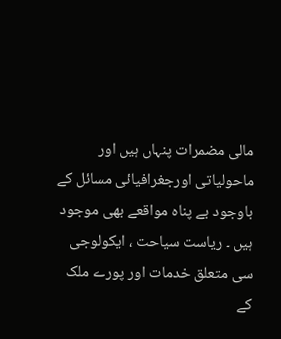مالی مضمرات پنہاں ہیں اور ماحولیاتی اورجغرافیائی مسائل کے باوجود بے پناہ مواقعے بھی موجود ہیں ۔ ریاست سیاحت ، ایکولوجی سی متعلق خدمات اور پورے ملک کے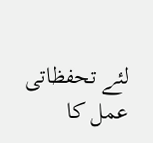لئے تحفظاتی عمل کا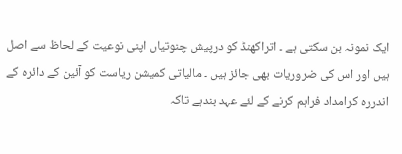ایک نمونہ بن سکتی ہے ۔ اتراکھنڈ کو درپیش چنوتیاں اپنی نوعیت کے لحاظ سے اصل ہیں اور اس کی ضروریات بھی جائز ہیں ۔ مالیاتی کمیشن ریاست کو آئین کے دائرہ کے اندررہ کرامداد فراہم کرنے کے لئے عہد بندہے تاکہ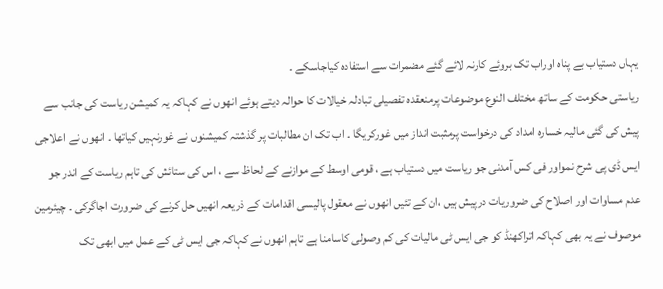یہاں دستیاب بے پناہ اوراب تک بروئے کارنہ لائے گئے مضمرات سے استفادہ کیاجاسکے ۔
ریاستی حکومت کے ساتھ مختلف النوع موضوعات پرمنعقدہ تفصیلی تبادلہ خیالات کا حوالہ دیتے ہوئے انھوں نے کہاکہ یہ کمیشن ریاست کی جانب سے پیش کی گئی مالیہ خسارہ امداد کی درخواست پرمثبت انداز میں غورکریگا ۔ اب تک ان مطالبات پر گذشتہ کمیشنوں نے غورنہیں کیاتھا ۔ انھوں نے اعلاجی ایس ڈی پی شرح نمواور فی کس آمدنی جو ریاست میں دستیاب ہے ، قومی اوسط کے موازنے کے لحاظ سے ، اس کی ستائش کی تاہم ریاست کے اندر جو عدم مساوات اور اصلاح کی ضروریات درپیش ہیں ،ان کے تئیں انھوں نے معقول پالیسی اقدامات کے ذریعہ انھیں حل کرنے کی ضرورت اجاگرکی ۔ چیئرمین موصوف نے یہ بھی کہاکہ اتراکھنڈ کو جی ایس ٹی مالیات کی کم وصولی کاسامنا ہے تاہم انھوں نے کہاکہ جی ایس ٹی کے عمل میں ابھی تک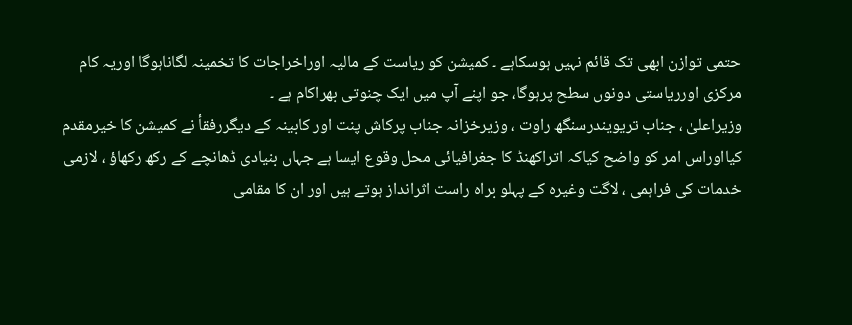حتمی توازن ابھی تک قائم نہیں ہوسکاہے ۔ کمیشن کو ریاست کے مالیہ اوراخراجات کا تخمینہ لگاناہوگا اوریہ کام مرکزی اورریاستی دونوں سطح پرہوگا، جو اپنے آپ میں ایک چنوتی بھراکام ہے ۔
وزیراعلیٰ ، جناب تریویندرسنگھ راوت ، وزیرخزانہ جناب پرکاش پنت اور کابینہ کے دیگررفقأ نے کمیشن کا خیرمقدم کیااوراس امر کو واضح کیاکہ اتراکھنڈ کا جغرافیائی محل وقوع ایسا ہے جہاں بنیادی ڈھانچے کے رکھ رکھاؤ ، لازمی خدمات کی فراہمی ، لاگت وغیرہ کے پہلو براہ راست اثرانداز ہوتے ہیں اور ان کا مقامی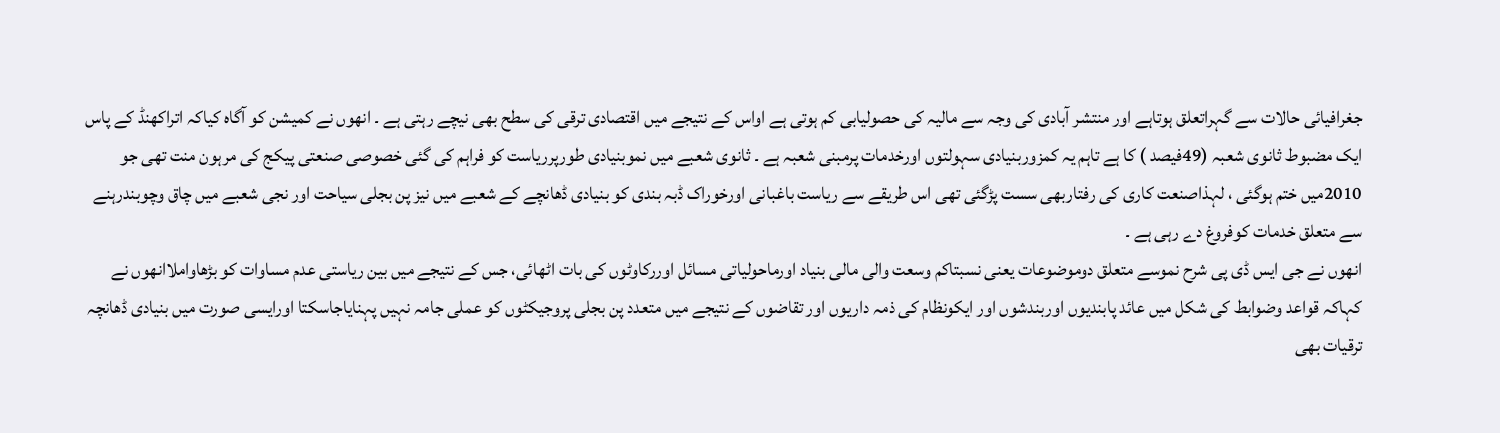جغرافیائی حالات سے گہراتعلق ہوتاہے اور منتشر آبادی کی وجہ سے مالیہ کی حصولیابی کم ہوتی ہے اواس کے نتیجے میں اقتصادی ترقی کی سطح بھی نیچے رہتی ہے ۔ انھوں نے کمیشن کو آگاہ کیاکہ اتراکھنڈ کے پاس ایک مضبوط ثانوی شعبہ (49فیصد ) کا ہے تاہم یہ کمزوربنیادی سہولتوں اورخدمات پرمبنی شعبہ ہے ۔ ثانوی شعبے میں نموبنیادی طورپرریاست کو فراہم کی گئی خصوصی صنعتی پیکج کی مرہون منت تھی جو 2010میں ختم ہوگئی ، لہذاصنعت کاری کی رفتاربھی سست پڑگئی تھی اس طریقے سے ریاست باغبانی اورخوراک ڈبہ بندی کو بنیادی ڈھانچے کے شعبے میں نیز پن بجلی سیاحت اور نجی شعبے میں چاق وچوبندرہنے سے متعلق خدمات کوفروغ دے رہی ہے ۔
انھوں نے جی ایس ڈی پی شرح نموسے متعلق دوموضوعات یعنی نسبتاکم وسعت والی مالی بنیاد اورماحولیاتی مسائل اوررکاوٹوں کی بات اٹھائی، جس کے نتیجے میں بین ریاستی عدم مساوات کو بڑھاواملاانھوں نے کہاکہ قواعد وضوابط کی شکل میں عائد پابندیوں اوربندشوں اور ایکونظام کی ذمہ داریوں اور تقاضوں کے نتیجے میں متعدد پن بجلی پروجیکٹوں کو عملی جامہ نہیں پہنایاجاسکتا اورایسی صورت میں بنیادی ڈھانچہ ترقیات بھی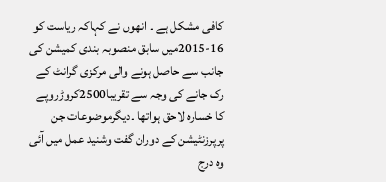کافی مشکل ہے ۔ انھوں نے کہاکہ ریاست کو 16-2015میں سابق منصوبہ بندی کمیشن کی جانب سے حاصل ہونے والی مرکزی گرانٹ کے رک جانے کی وجہ سے تقریبا2500کروڑروپے کا خسارہ لاحق ہواتھا ۔دیگرموضوعات جن پرپرزنٹیشن کے دوران گفت وشنید عمل میں آئی وہ درج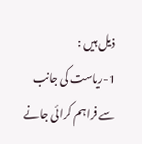ذیل ہیں :
1-ریاست کی جانب سے فراہم کرائی جانے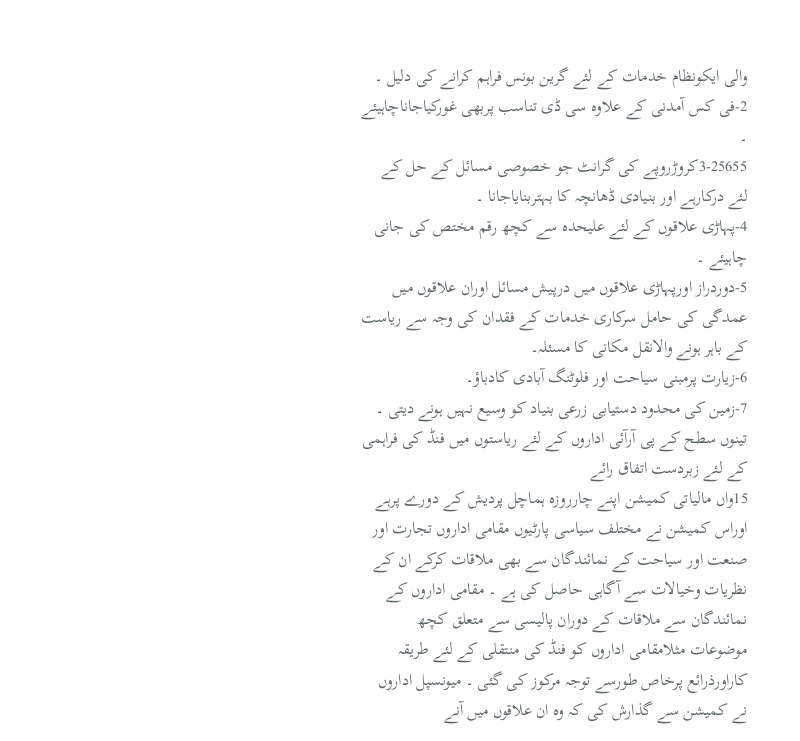والی ایکونظام خدمات کے لئے گرین بونس فراہم کرانے کی دلیل ۔
2-فی کس آمدنی کے علاوہ سی ڈی تناسب پربھی غورکیاجاناچاہیئے ۔
3-25655کروڑروپے کی گرانٹ جو خصوصی مسائل کے حل کے لئے درکارہے اور بنیادی ڈھانچہ کا بہتربنایاجانا ۔
4-پہاڑی علاقوں کے لئے علیحدہ سے کچھ رقم مختص کی جانی چاہیئے ۔
5-دوردراز اورپہاڑی علاقوں میں درپیش مسائل اوران علاقوں میں عمدگی کی حامل سرکاری خدمات کے فقدان کی وجہ سے ریاست کے باہر ہونے والانقل مکانی کا مسئلہ۔
6-زیارت پرمبنی سیاحت اور فلوٹنگ آبادی کادباؤ۔
7-زمین کی محدود دستیابی زرعی بنیاد کو وسیع نہیں ہونے دیتی ۔
تینوں سطح کے پی آرآئی اداروں کے لئے ریاستوں میں فنڈ کی فراہمی کے لئے زبردست اتفاق رائے
15واں مالیاتی کمیشن اپنے چارروزہ ہماچل پردیش کے دورے پرہے اوراس کمیشن نے مختلف سیاسی پارٹیوں مقامی اداروں تجارت اور صنعت اور سیاحت کے نمائندگان سے بھی ملاقات کرکے ان کے نظریات وخیالات سے آگاہی حاصل کی ہے ۔ مقامی اداروں کے نمائندگان سے ملاقات کے دوران پالیسی سے متعلق کچھ موضوعات مثلامقامی اداروں کو فنڈ کی منتقلی کے لئے طریقہ کاراورذرائع پرخاص طورسے توجہ مرکوز کی گئی ۔ میونسپل اداروں نے کمیشن سے گذارش کی کہ وہ ان علاقوں میں آنے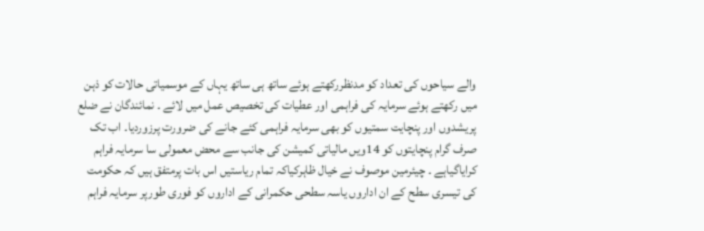والے سیاحوں کی تعداد کو مدنظررکھتے ہوئے ساتھ ہی ساتھ یہاں کے موسمیاتی حالات کو ذہن میں رکھتے ہوئے سرمایہ کی فراہمی اور عطیات کی تخصیص عمل میں لائے ۔ نمائندگان نے ضلع پریشدوں اور پنچایت سمتیوں کو بھی سرمایہ فراہمی کئے جانے کی ضرورت پرزوردیا۔ اب تک صرف گرام پنچایتوں کو 14ویں مالیاتی کمیشن کی جانب سے محض معمولی سا سرمایہ فراہم کرایاگیاہے ۔ چیئرمین موصوف نے خیال ظاہرکیاکہ تمام ریاستیں اس بات پرمتفق ہیں کہ حکومت کی تیسری سطح کے ان اداروں یاسہ سطحی حکمرانی کے اداروں کو فوری طورپر سرمایہ فراہم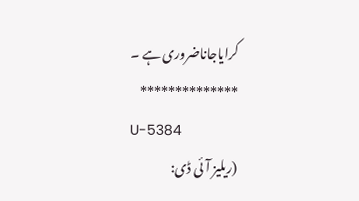کرایاجاناضروری ہے ۔
**************
U-5384
(ریلیز آئی ڈی: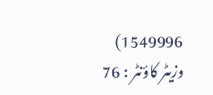1549996)
وزیٹر کاؤنٹر : 76